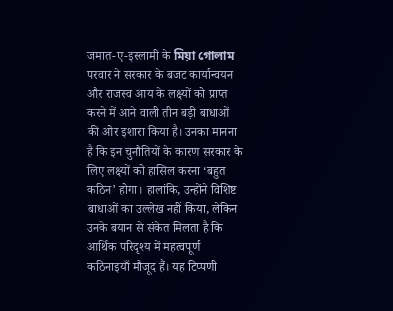जमात-ए-इस्लामी के মিয়া গোলাম परवार ने सरकार के बजट कार्यान्वयन और राजस्व आय के लक्ष्यों को प्राप्त करने में आने वाली तीन बड़ी बाधाओं की ओर इशारा किया है। उनका मानना है कि इन चुनौतियों के कारण सरकार के लिए लक्ष्यों को हासिल करना ‘बहुत कठिन’ होगा। हालांकि, उन्होंने विशिष्ट बाधाओं का उल्लेख नहीं किया, लेकिन उनके बयान से संकेत मिलता है कि आर्थिक परिदृश्य में महत्वपूर्ण कठिनाइयाँ मौजूद हैं। यह टिप्पणी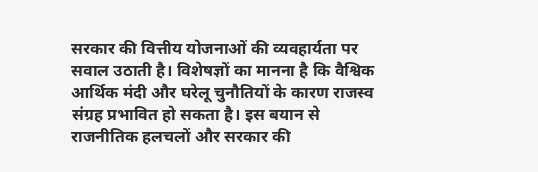सरकार की वित्तीय योजनाओं की व्यवहार्यता पर सवाल उठाती है। विशेषज्ञों का मानना है कि वैश्विक आर्थिक मंदी और घरेलू चुनौतियों के कारण राजस्व संग्रह प्रभावित हो सकता है। इस बयान से राजनीतिक हलचलों और सरकार की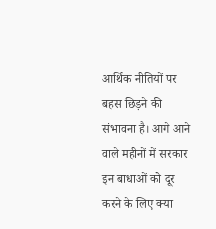आर्थिक नीतियों पर बहस छिड़ने की संभावना है। आगे आने वाले महीनों में सरकार इन बाधाओं को दूर करने के लिए क्या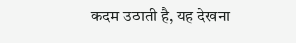कदम उठाती है, यह देखना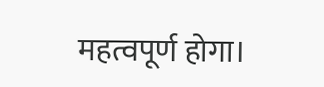महत्वपूर्ण होगा।